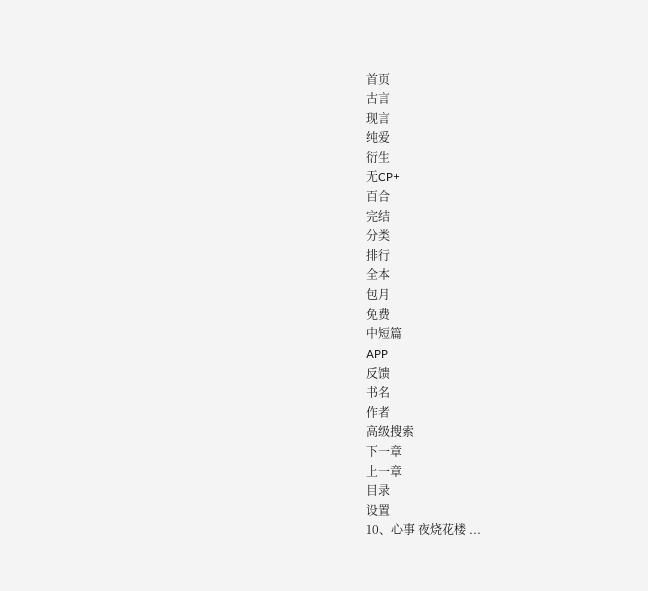首页
古言
现言
纯爱
衍生
无CP+
百合
完结
分类
排行
全本
包月
免费
中短篇
APP
反馈
书名
作者
高级搜索
下一章
上一章
目录
设置
10、心事 夜烧花楼 ...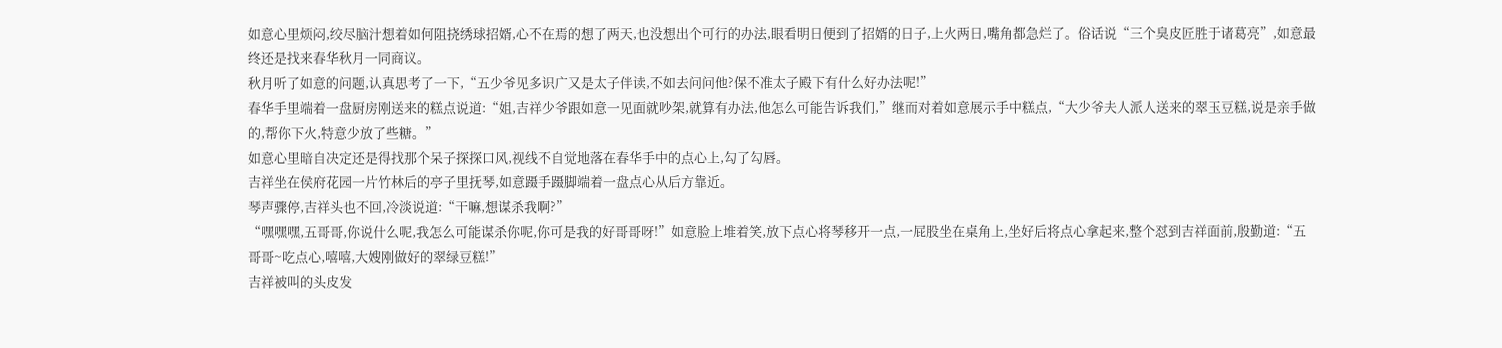如意心里烦闷,绞尽脑汁想着如何阻挠绣球招婿,心不在焉的想了两天,也没想出个可行的办法,眼看明日便到了招婿的日子,上火两日,嘴角都急烂了。俗话说“三个臭皮匠胜于诸葛亮”,如意最终还是找来春华秋月一同商议。
秋月听了如意的问题,认真思考了一下,“五少爷见多识广又是太子伴读,不如去问问他?保不准太子殿下有什么好办法呢!”
春华手里端着一盘厨房刚送来的糕点说道:“姐,吉祥少爷跟如意一见面就吵架,就算有办法,他怎么可能告诉我们,”继而对着如意展示手中糕点,“大少爷夫人派人送来的翠玉豆糕,说是亲手做的,帮你下火,特意少放了些糖。”
如意心里暗自决定还是得找那个呆子探探口风,视线不自觉地落在春华手中的点心上,勾了勾唇。
吉祥坐在侯府花园一片竹林后的亭子里抚琴,如意蹑手蹑脚端着一盘点心从后方靠近。
琴声骤停,吉祥头也不回,冷淡说道:“干嘛,想谋杀我啊?”
“嘿嘿嘿,五哥哥,你说什么呢,我怎么可能谋杀你呢,你可是我的好哥哥呀!”如意脸上堆着笑,放下点心将琴移开一点,一屁股坐在桌角上,坐好后将点心拿起来,整个怼到吉祥面前,殷勤道:“五哥哥~吃点心,嘻嘻,大嫂刚做好的翠绿豆糕!”
吉祥被叫的头皮发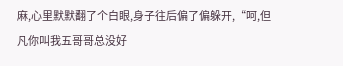麻,心里默默翻了个白眼,身子往后偏了偏躲开,“呵,但凡你叫我五哥哥总没好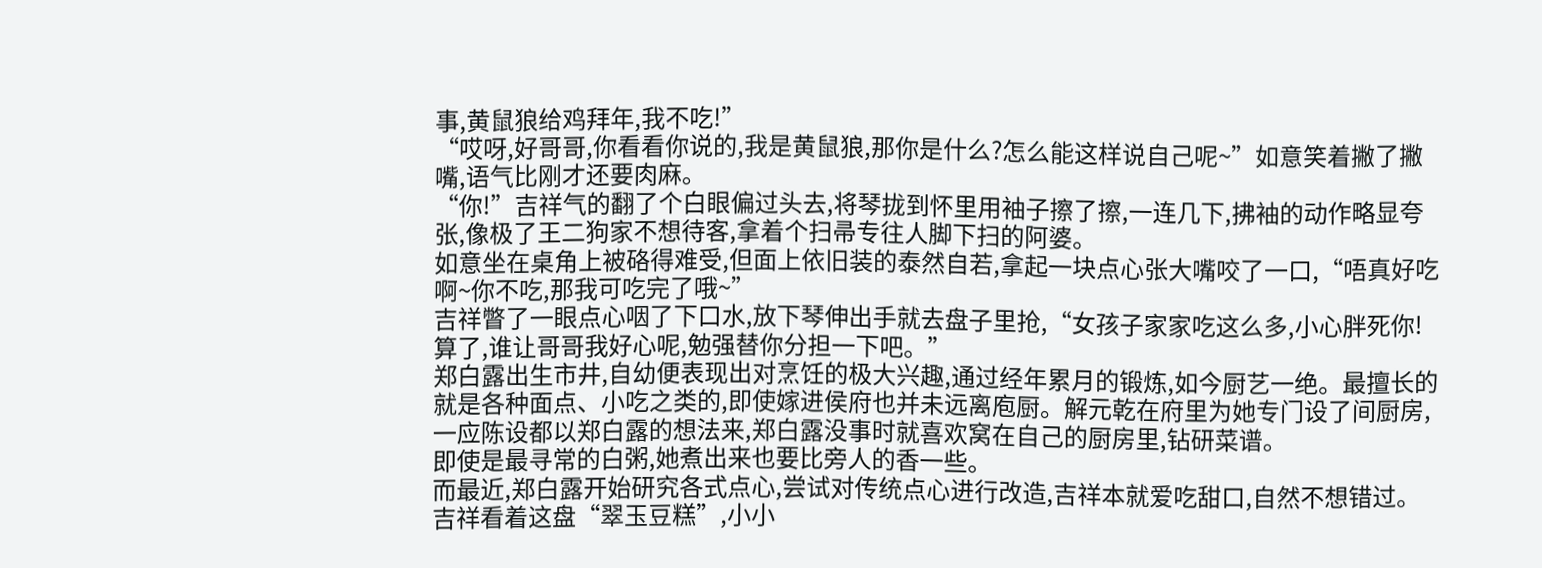事,黄鼠狼给鸡拜年,我不吃!”
“哎呀,好哥哥,你看看你说的,我是黄鼠狼,那你是什么?怎么能这样说自己呢~”如意笑着撇了撇嘴,语气比刚才还要肉麻。
“你!”吉祥气的翻了个白眼偏过头去,将琴拢到怀里用袖子擦了擦,一连几下,拂袖的动作略显夸张,像极了王二狗家不想待客,拿着个扫帚专往人脚下扫的阿婆。
如意坐在桌角上被硌得难受,但面上依旧装的泰然自若,拿起一块点心张大嘴咬了一口,“唔真好吃啊~你不吃,那我可吃完了哦~”
吉祥瞥了一眼点心咽了下口水,放下琴伸出手就去盘子里抢,“女孩子家家吃这么多,小心胖死你!算了,谁让哥哥我好心呢,勉强替你分担一下吧。”
郑白露出生市井,自幼便表现出对烹饪的极大兴趣,通过经年累月的锻炼,如今厨艺一绝。最擅长的就是各种面点、小吃之类的,即使嫁进侯府也并未远离庖厨。解元乾在府里为她专门设了间厨房,一应陈设都以郑白露的想法来,郑白露没事时就喜欢窝在自己的厨房里,钻研菜谱。
即使是最寻常的白粥,她煮出来也要比旁人的香一些。
而最近,郑白露开始研究各式点心,尝试对传统点心进行改造,吉祥本就爱吃甜口,自然不想错过。
吉祥看着这盘“翠玉豆糕”,小小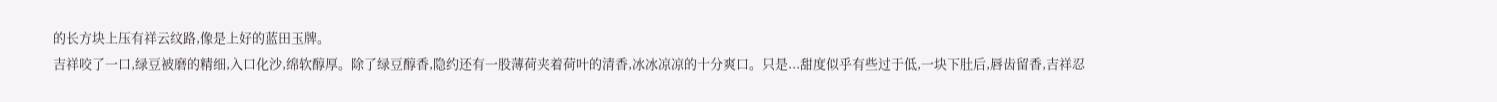的长方块上压有祥云纹路,像是上好的蓝田玉牌。
吉祥咬了一口,绿豆被磨的精细,入口化沙,绵软醇厚。除了绿豆醇香,隐约还有一股薄荷夹着荷叶的清香,冰冰凉凉的十分爽口。只是...甜度似乎有些过于低,一块下肚后,唇齿留香,吉祥忍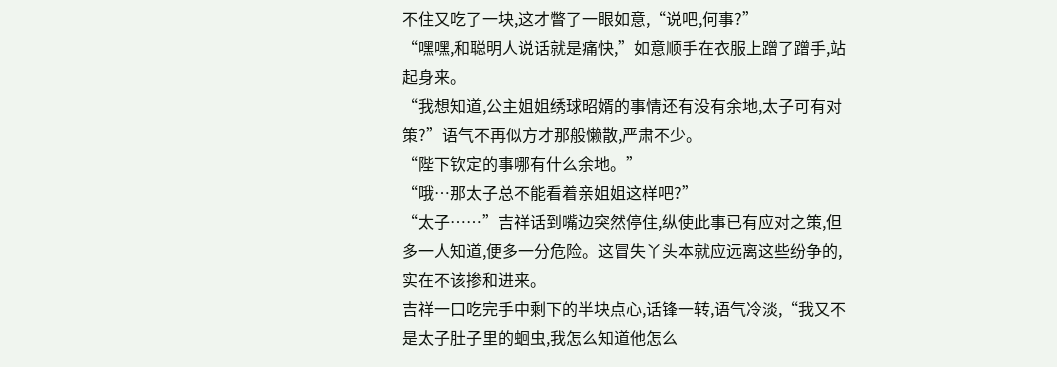不住又吃了一块,这才瞥了一眼如意,“说吧,何事?”
“嘿嘿,和聪明人说话就是痛快,”如意顺手在衣服上蹭了蹭手,站起身来。
“我想知道,公主姐姐绣球昭婿的事情还有没有余地,太子可有对策?”语气不再似方才那般懒散,严肃不少。
“陛下钦定的事哪有什么余地。”
“哦…那太子总不能看着亲姐姐这样吧?”
“太子……”吉祥话到嘴边突然停住,纵使此事已有应对之策,但多一人知道,便多一分危险。这冒失丫头本就应远离这些纷争的,实在不该掺和进来。
吉祥一口吃完手中剩下的半块点心,话锋一转,语气冷淡,“我又不是太子肚子里的蛔虫,我怎么知道他怎么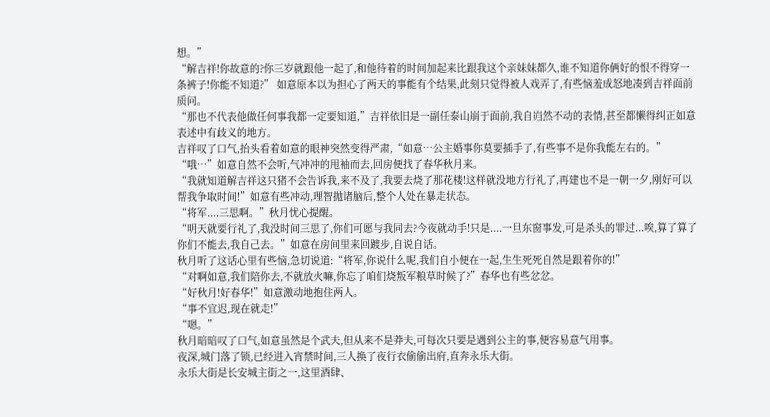想。”
“解吉祥!你故意的?你三岁就跟他一起了,和他待着的时间加起来比跟我这个亲妹妹都久,谁不知道你俩好的恨不得穿一条裤子!你能不知道?” 如意原本以为担心了两天的事能有个结果,此刻只觉得被人戏弄了,有些恼羞成怒地凑到吉祥面前质问。
“那也不代表他做任何事我都一定要知道,”吉祥依旧是一副任泰山崩于面前,我自岿然不动的表情,甚至都懒得纠正如意表述中有歧义的地方。
吉祥叹了口气,抬头看着如意的眼神突然变得严肃,“如意…公主婚事你莫要插手了,有些事不是你我能左右的。”
“哦…”如意自然不会听,气冲冲的甩袖而去,回房便找了春华秋月来。
“我就知道解吉祥这只猪不会告诉我,来不及了,我要去烧了那花楼!这样就没地方行礼了,再建也不是一朝一夕,刚好可以帮我争取时间!”如意有些冲动,理智抛诸脑后,整个人处在暴走状态。
“将军....三思啊。”秋月忧心提醒。
“明天就要行礼了,我没时间三思了,你们可愿与我同去?今夜就动手!只是....一旦东窗事发,可是杀头的罪过...唉,算了算了你们不能去,我自己去。”如意在房间里来回踱步,自说自话。
秋月听了这话心里有些恼,急切说道:“将军,你说什么呢,我们自小便在一起,生生死死自然是跟着你的!”
“对啊如意,我们陪你去,不就放火嘛,你忘了咱们烧叛军粮草时候了?”春华也有些忿忿。
“好秋月!好春华!”如意激动地抱住两人。
“事不宜迟,现在就走!”
“嗯。”
秋月暗暗叹了口气,如意虽然是个武夫,但从来不是莽夫,可每次只要是遇到公主的事,便容易意气用事。
夜深,城门落了锁,已经进入宵禁时间,三人换了夜行衣偷偷出府,直奔永乐大街。
永乐大街是长安城主街之一,这里酒肆、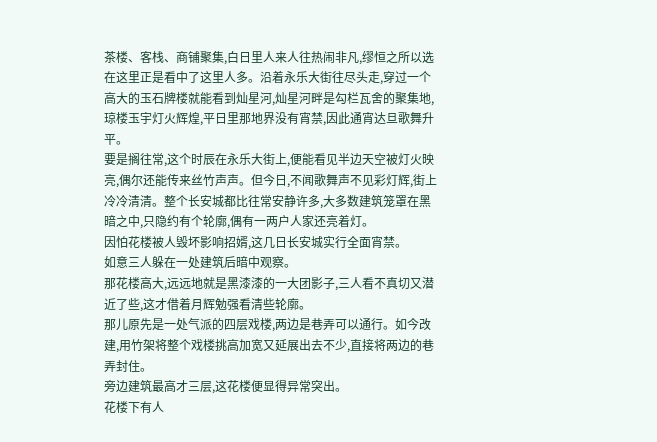茶楼、客栈、商铺聚集,白日里人来人往热闹非凡,缪恒之所以选在这里正是看中了这里人多。沿着永乐大街往尽头走,穿过一个高大的玉石牌楼就能看到灿星河,灿星河畔是勾栏瓦舍的聚集地,琼楼玉宇灯火辉煌,平日里那地界没有宵禁,因此通宵达旦歌舞升平。
要是搁往常,这个时辰在永乐大街上,便能看见半边天空被灯火映亮,偶尔还能传来丝竹声声。但今日,不闻歌舞声不见彩灯辉,街上冷冷清清。整个长安城都比往常安静许多,大多数建筑笼罩在黑暗之中,只隐约有个轮廓,偶有一两户人家还亮着灯。
因怕花楼被人毁坏影响招婿,这几日长安城实行全面宵禁。
如意三人躲在一处建筑后暗中观察。
那花楼高大,远远地就是黑漆漆的一大团影子,三人看不真切又潜近了些,这才借着月辉勉强看清些轮廓。
那儿原先是一处气派的四层戏楼,两边是巷弄可以通行。如今改建,用竹架将整个戏楼挑高加宽又延展出去不少,直接将两边的巷弄封住。
旁边建筑最高才三层,这花楼便显得异常突出。
花楼下有人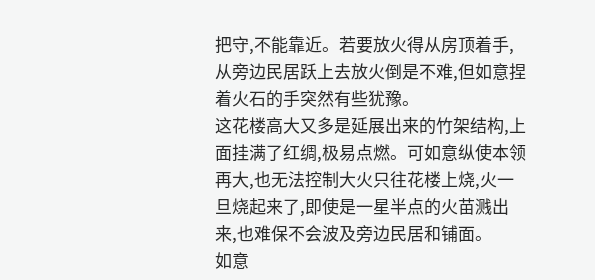把守,不能靠近。若要放火得从房顶着手,从旁边民居跃上去放火倒是不难,但如意捏着火石的手突然有些犹豫。
这花楼高大又多是延展出来的竹架结构,上面挂满了红绸,极易点燃。可如意纵使本领再大,也无法控制大火只往花楼上烧,火一旦烧起来了,即使是一星半点的火苗溅出来,也难保不会波及旁边民居和铺面。
如意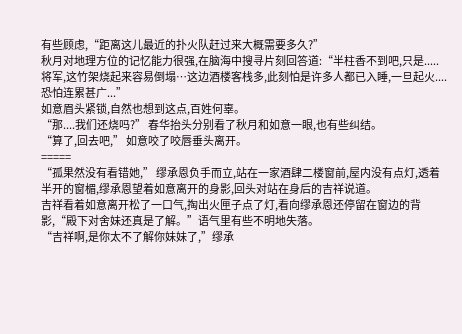有些顾虑,“距离这儿最近的扑火队赶过来大概需要多久?”
秋月对地理方位的记忆能力很强,在脑海中搜寻片刻回答道:“半柱香不到吧,只是.....将军,这竹架烧起来容易倒塌…这边酒楼客栈多,此刻怕是许多人都已入睡,一旦起火....恐怕连累甚广...”
如意眉头紧锁,自然也想到这点,百姓何辜。
“那....我们还烧吗?” 春华抬头分别看了秋月和如意一眼,也有些纠结。
“算了,回去吧,” 如意咬了咬唇垂头离开。
=====
“孤果然没有看错她,” 缪承恩负手而立,站在一家酒肆二楼窗前,屋内没有点灯,透着半开的窗楣,缪承恩望着如意离开的身影,回头对站在身后的吉祥说道。
吉祥看着如意离开松了一口气,掏出火匣子点了灯,看向缪承恩还停留在窗边的背影,“殿下对舍妹还真是了解。”语气里有些不明地失落。
“吉祥啊,是你太不了解你妹妹了,”缪承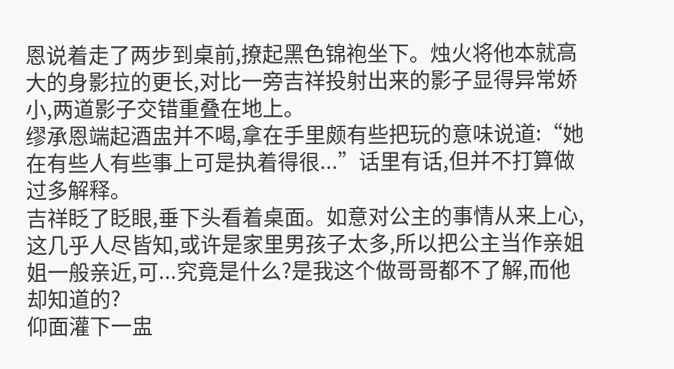恩说着走了两步到桌前,撩起黑色锦袍坐下。烛火将他本就高大的身影拉的更长,对比一旁吉祥投射出来的影子显得异常娇小,两道影子交错重叠在地上。
缪承恩端起酒盅并不喝,拿在手里颇有些把玩的意味说道:“她在有些人有些事上可是执着得很...”话里有话,但并不打算做过多解释。
吉祥眨了眨眼,垂下头看着桌面。如意对公主的事情从来上心,这几乎人尽皆知,或许是家里男孩子太多,所以把公主当作亲姐姐一般亲近,可...究竟是什么?是我这个做哥哥都不了解,而他却知道的?
仰面灌下一盅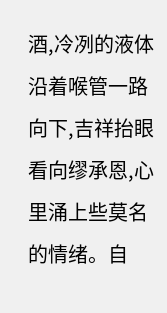酒,冷冽的液体沿着喉管一路向下,吉祥抬眼看向缪承恩,心里涌上些莫名的情绪。自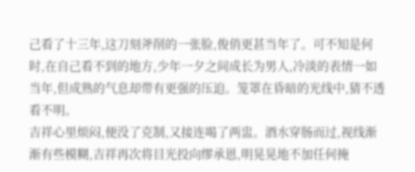己看了十三年,这刀刻斧削的一张脸,俊俏更甚当年了。可不知是何时,在自己看不到的地方,少年一夕之间成长为男人,冷淡的表情一如当年,但成熟的气息却带有更强的压迫。笼罩在昏暗的光线中,猜不透看不明。
吉祥心里烦闷,便没了克制,又接连喝了两盅。酒水穿肠而过,视线渐渐有些模糊,吉祥再次将目光投向缪承恩,明晃晃地不加任何掩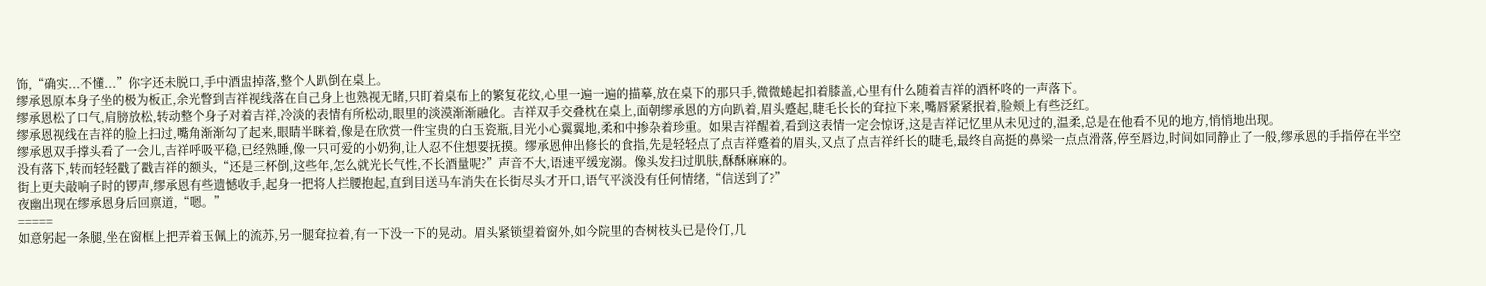饰,“确实...不懂...”你字还未脱口,手中酒盅掉落,整个人趴倒在桌上。
缪承恩原本身子坐的极为板正,余光瞥到吉祥视线落在自己身上也熟视无睹,只盯着桌布上的繁复花纹,心里一遍一遍的描摹,放在桌下的那只手,微微蜷起扣着膝盖,心里有什么随着吉祥的酒杯咚的一声落下。
缪承恩松了口气,肩膀放松,转动整个身子对着吉祥,冷淡的表情有所松动,眼里的淡漠渐渐融化。吉祥双手交叠枕在桌上,面朝缪承恩的方向趴着,眉头蹙起,睫毛长长的耷拉下来,嘴唇紧紧抿着,脸颊上有些泛红。
缪承恩视线在吉祥的脸上扫过,嘴角渐渐勾了起来,眼睛半眯着,像是在欣赏一件宝贵的白玉瓷瓶,目光小心翼翼地,柔和中掺杂着珍重。如果吉祥醒着,看到这表情一定会惊讶,这是吉祥记忆里从未见过的,温柔,总是在他看不见的地方,悄悄地出现。
缪承恩双手撑头看了一会儿,吉祥呼吸平稳,已经熟睡,像一只可爱的小奶狗,让人忍不住想要抚摸。缪承恩伸出修长的食指,先是轻轻点了点吉祥蹙着的眉头,又点了点吉祥纤长的睫毛,最终自高挺的鼻梁一点点滑落,停至唇边,时间如同静止了一般,缪承恩的手指停在半空没有落下,转而轻轻戳了戳吉祥的额头,“还是三杯倒,这些年,怎么就光长气性,不长酒量呢?”声音不大,语速平缓宠溺。像头发扫过肌肤,酥酥麻麻的。
街上更夫敲响子时的锣声,缪承恩有些遗憾收手,起身一把将人拦腰抱起,直到目送马车消失在长街尽头才开口,语气平淡没有任何情绪,“信送到了?”
夜幽出现在缪承恩身后回禀道,“嗯。”
=====
如意躬起一条腿,坐在窗框上把弄着玉佩上的流苏,另一腿耷拉着,有一下没一下的晃动。眉头紧锁望着窗外,如今院里的杏树枝头已是伶仃,几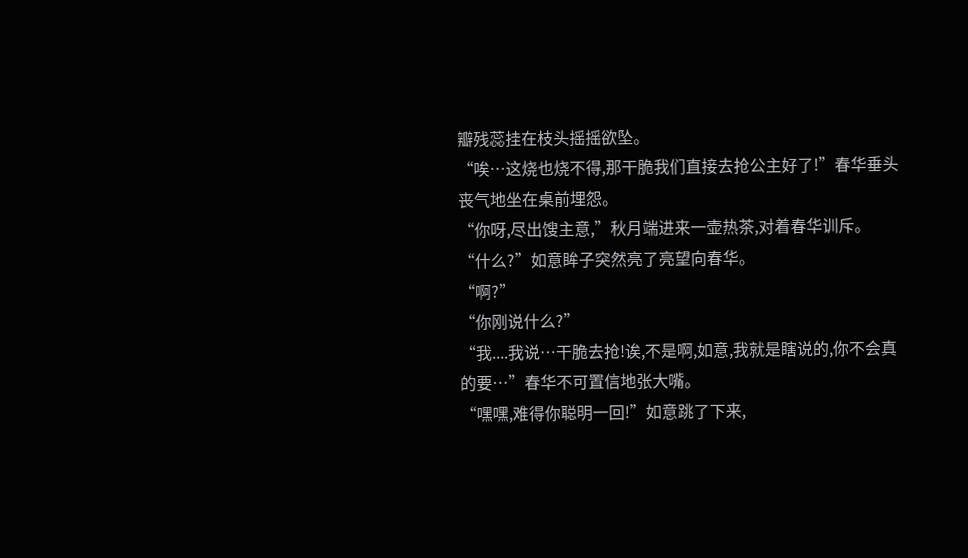瓣残蕊挂在枝头摇摇欲坠。
“唉…这烧也烧不得,那干脆我们直接去抢公主好了!”春华垂头丧气地坐在桌前埋怨。
“你呀,尽出馊主意,”秋月端进来一壶热茶,对着春华训斥。
“什么?”如意眸子突然亮了亮望向春华。
“啊?”
“你刚说什么?”
“我....我说…干脆去抢!诶,不是啊,如意,我就是瞎说的,你不会真的要…”春华不可置信地张大嘴。
“嘿嘿,难得你聪明一回!”如意跳了下来,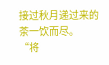接过秋月递过来的茶一饮而尽。
“将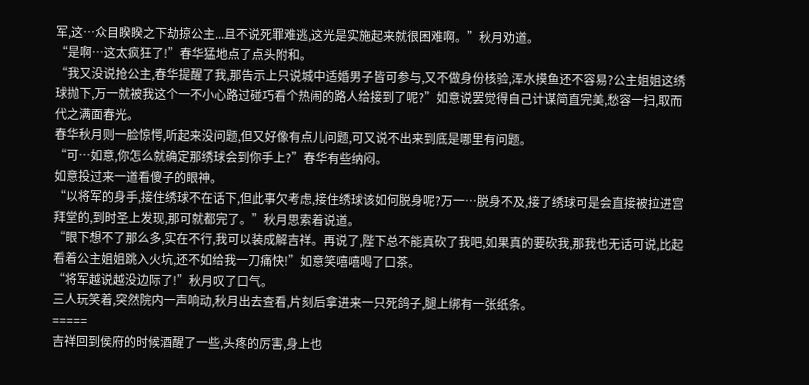军,这…众目睽睽之下劫掠公主...且不说死罪难逃,这光是实施起来就很困难啊。”秋月劝道。
“是啊…这太疯狂了!”春华猛地点了点头附和。
“我又没说抢公主,春华提醒了我,那告示上只说城中适婚男子皆可参与,又不做身份核验,浑水摸鱼还不容易?公主姐姐这绣球抛下,万一就被我这个一不小心路过碰巧看个热闹的路人给接到了呢?”如意说罢觉得自己计谋简直完美,愁容一扫,取而代之满面春光。
春华秋月则一脸惊愕,听起来没问题,但又好像有点儿问题,可又说不出来到底是哪里有问题。
“可…如意,你怎么就确定那绣球会到你手上?”春华有些纳闷。
如意投过来一道看傻子的眼神。
“以将军的身手,接住绣球不在话下,但此事欠考虑,接住绣球该如何脱身呢?万一…脱身不及,接了绣球可是会直接被拉进宫拜堂的,到时圣上发现,那可就都完了。”秋月思索着说道。
“眼下想不了那么多,实在不行,我可以装成解吉祥。再说了,陛下总不能真砍了我吧,如果真的要砍我,那我也无话可说,比起看着公主姐姐跳入火坑,还不如给我一刀痛快!”如意笑嘻嘻喝了口茶。
“将军越说越没边际了!”秋月叹了口气。
三人玩笑着,突然院内一声响动,秋月出去查看,片刻后拿进来一只死鸽子,腿上绑有一张纸条。
=====
吉祥回到侯府的时候酒醒了一些,头疼的厉害,身上也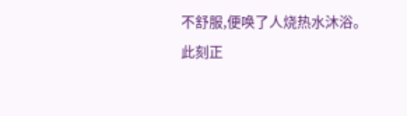不舒服,便唤了人烧热水沐浴。
此刻正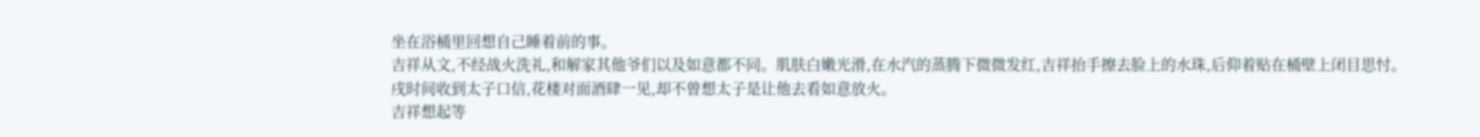坐在浴桶里回想自己睡着前的事。
吉祥从文,不经战火洗礼,和解家其他爷们以及如意都不同。肌肤白嫩光滑,在水汽的蒸腾下微微发红,吉祥抬手擦去脸上的水珠,后仰着贴在桶壁上闭目思忖。
戌时间收到太子口信,花楼对面酒肆一见,却不曾想太子是让他去看如意放火。
吉祥想起等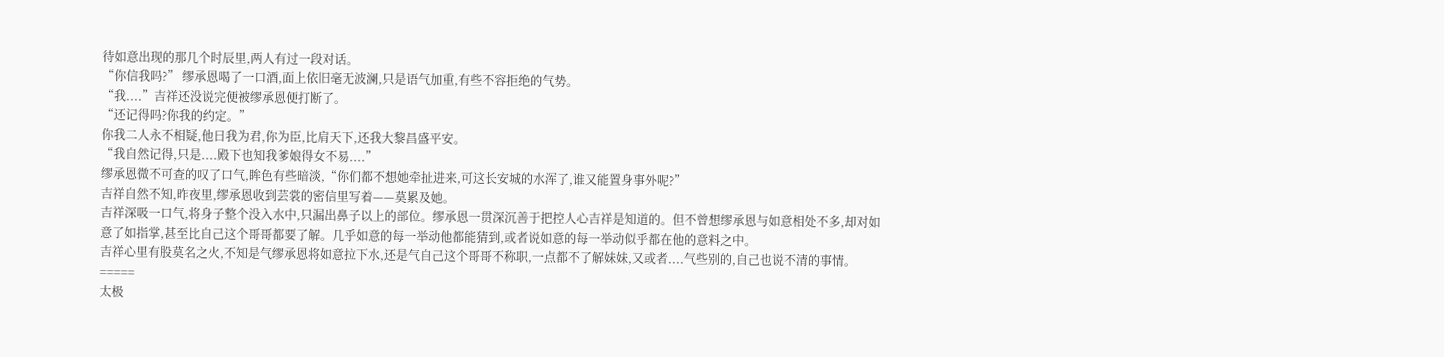待如意出现的那几个时辰里,两人有过一段对话。
“你信我吗?” 缪承恩喝了一口酒,面上依旧毫无波澜,只是语气加重,有些不容拒绝的气势。
“我....”吉祥还没说完便被缪承恩便打断了。
“还记得吗?你我的约定。”
你我二人永不相疑,他日我为君,你为臣,比肩天下,还我大黎昌盛平安。
“我自然记得,只是....殿下也知我爹娘得女不易....”
缪承恩微不可查的叹了口气,眸色有些暗淡,“你们都不想她牵扯进来,可这长安城的水浑了,谁又能置身事外呢?”
吉祥自然不知,昨夜里,缪承恩收到芸裳的密信里写着——莫累及她。
吉祥深吸一口气,将身子整个没入水中,只漏出鼻子以上的部位。缪承恩一贯深沉善于把控人心吉祥是知道的。但不曾想缪承恩与如意相处不多,却对如意了如指掌,甚至比自己这个哥哥都要了解。几乎如意的每一举动他都能猜到,或者说如意的每一举动似乎都在他的意料之中。
吉祥心里有股莫名之火,不知是气缪承恩将如意拉下水,还是气自己这个哥哥不称职,一点都不了解妹妹,又或者....气些别的,自己也说不清的事情。
=====
太极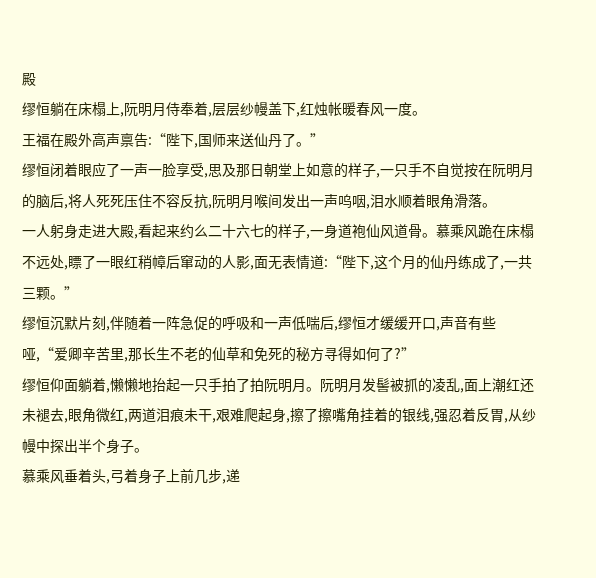殿
缪恒躺在床榻上,阮明月侍奉着,层层纱幔盖下,红烛帐暖春风一度。
王福在殿外高声禀告:“陛下,国师来送仙丹了。”
缪恒闭着眼应了一声一脸享受,思及那日朝堂上如意的样子,一只手不自觉按在阮明月的脑后,将人死死压住不容反抗,阮明月喉间发出一声呜咽,泪水顺着眼角滑落。
一人躬身走进大殿,看起来约么二十六七的样子,一身道袍仙风道骨。慕乘风跪在床榻不远处,瞟了一眼红稍幛后窜动的人影,面无表情道:“陛下,这个月的仙丹练成了,一共三颗。”
缪恒沉默片刻,伴随着一阵急促的呼吸和一声低喘后,缪恒才缓缓开口,声音有些哑,“爱卿辛苦里,那长生不老的仙草和免死的秘方寻得如何了?”
缪恒仰面躺着,懒懒地抬起一只手拍了拍阮明月。阮明月发髻被抓的凌乱,面上潮红还未褪去,眼角微红,两道泪痕未干,艰难爬起身,擦了擦嘴角挂着的银线,强忍着反胃,从纱幔中探出半个身子。
慕乘风垂着头,弓着身子上前几步,递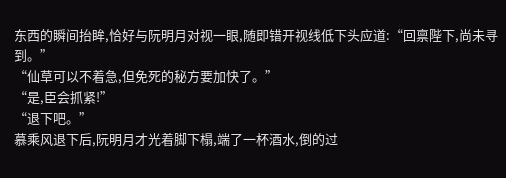东西的瞬间抬眸,恰好与阮明月对视一眼,随即错开视线低下头应道:“回禀陛下,尚未寻到。”
“仙草可以不着急,但免死的秘方要加快了。”
“是,臣会抓紧!”
“退下吧。”
慕乘风退下后,阮明月才光着脚下榻,端了一杯酒水,倒的过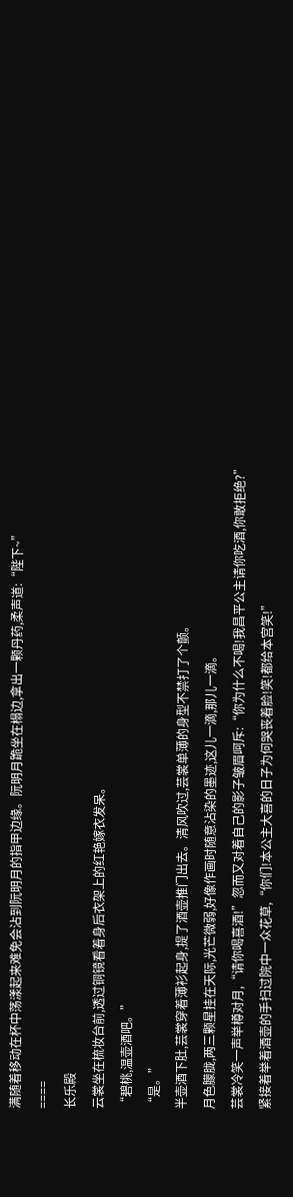满随着移动在杯中荡漾起来难免会沾到阮明月的指甲边缘。阮明月跪坐在榻边,拿出一颗丹药,柔声道:“陛下~”
====
长乐殿
云裳坐在梳妆台前,透过铜镜看着身后衣架上的红艳嫁衣发呆。
“碧桃,温壶酒吧。”
“是。”
半壶酒下肚,芸裳穿着薄衫起身,提了酒壶推门出去。清风吹过,芸裳单薄的身型不禁打了个颤。
月色朦胧,两三颗星挂在天际,光芒微弱,好像作画时随意沾染的墨迹,这儿一滴,那儿一滴。
芸裳冷笑一声举樽对月,“请你喝喜酒!”忽而又对着自己的影子皱眉呵斥:“你为什么不喝!我昌平公主请你吃酒,你敢拒绝?”
紧接着举着酒壶的手扫过院中一众花草,“你们!本公主大喜的日子为何哭丧着脸!笑!都给本宫笑!”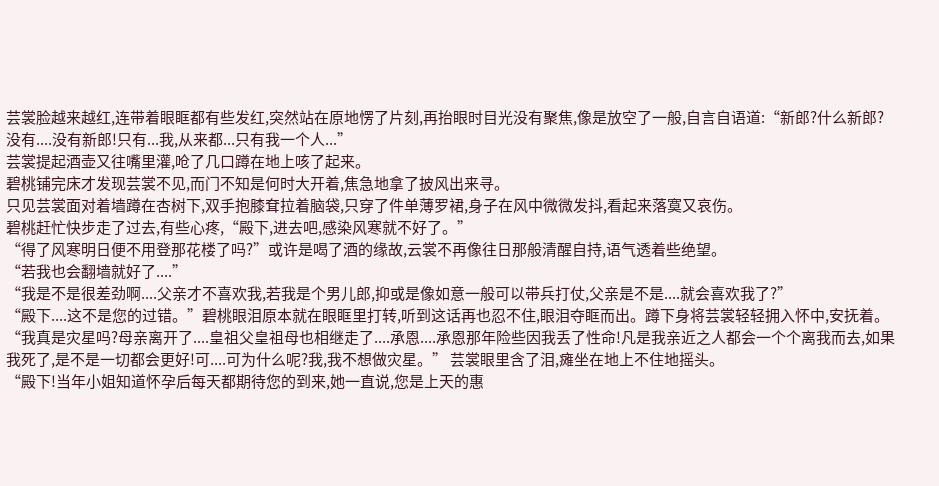芸裳脸越来越红,连带着眼眶都有些发红,突然站在原地愣了片刻,再抬眼时目光没有聚焦,像是放空了一般,自言自语道:“新郎?什么新郎?没有....没有新郎!只有...我,从来都...只有我一个人...”
芸裳提起酒壶又往嘴里灌,呛了几口蹲在地上咳了起来。
碧桃铺完床才发现芸裳不见,而门不知是何时大开着,焦急地拿了披风出来寻。
只见芸裳面对着墙蹲在杏树下,双手抱膝耷拉着脑袋,只穿了件单薄罗裙,身子在风中微微发抖,看起来落寞又哀伤。
碧桃赶忙快步走了过去,有些心疼,“殿下,进去吧,感染风寒就不好了。”
“得了风寒明日便不用登那花楼了吗?”或许是喝了酒的缘故,云裳不再像往日那般清醒自持,语气透着些绝望。
“若我也会翻墙就好了....”
“我是不是很差劲啊....父亲才不喜欢我,若我是个男儿郎,抑或是像如意一般可以带兵打仗,父亲是不是....就会喜欢我了?”
“殿下....这不是您的过错。”碧桃眼泪原本就在眼眶里打转,听到这话再也忍不住,眼泪夺眶而出。蹲下身将芸裳轻轻拥入怀中,安抚着。
“我真是灾星吗?母亲离开了....皇祖父皇祖母也相继走了....承恩....承恩那年险些因我丢了性命!凡是我亲近之人都会一个个离我而去,如果我死了,是不是一切都会更好!可....可为什么呢?我,我不想做灾星。” 芸裳眼里含了泪,瘫坐在地上不住地摇头。
“殿下!当年小姐知道怀孕后每天都期待您的到来,她一直说,您是上天的惠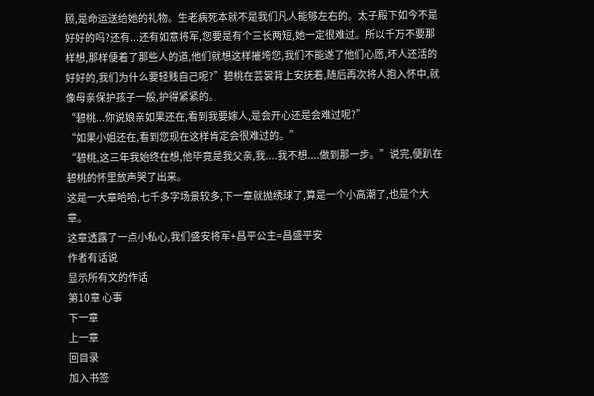顾,是命运送给她的礼物。生老病死本就不是我们凡人能够左右的。太子殿下如今不是好好的吗?还有...还有如意将军,您要是有个三长两短,她一定很难过。所以千万不要那样想,那样便着了那些人的道,他们就想这样摧垮您,我们不能遂了他们心愿,坏人还活的好好的,我们为什么要轻贱自己呢?”碧桃在芸裳背上安抚着,随后再次将人抱入怀中,就像母亲保护孩子一般,护得紧紧的。
“碧桃...你说娘亲如果还在,看到我要嫁人,是会开心还是会难过呢?”
“如果小姐还在,看到您现在这样肯定会很难过的。”
“碧桃,这三年我始终在想,他毕竟是我父亲,我....我不想....做到那一步。”说完,便趴在碧桃的怀里放声哭了出来。
这是一大章哈哈,七千多字场景较多,下一章就抛绣球了,算是一个小高潮了,也是个大章。
这章透露了一点小私心,我们盛安将军+昌平公主=昌盛平安
作者有话说
显示所有文的作话
第10章 心事
下一章
上一章
回目录
加入书签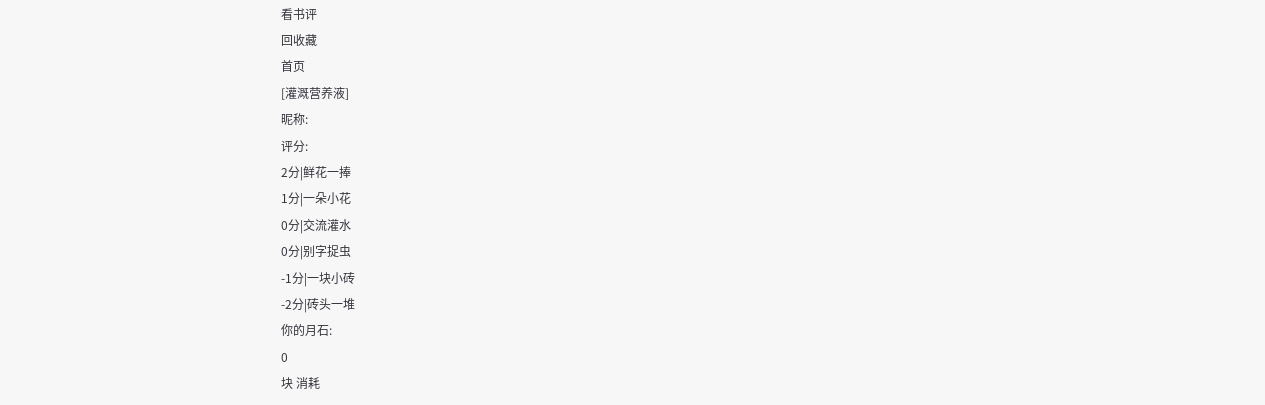看书评
回收藏
首页
[灌溉营养液]
昵称:
评分:
2分|鲜花一捧
1分|一朵小花
0分|交流灌水
0分|别字捉虫
-1分|一块小砖
-2分|砖头一堆
你的月石:
0
块 消耗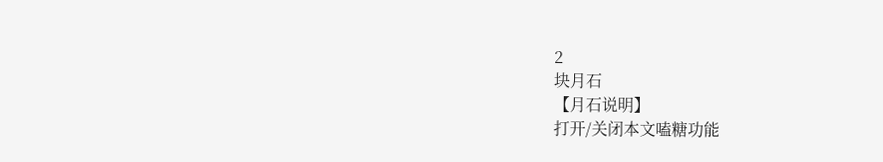2
块月石
【月石说明】
打开/关闭本文嗑糖功能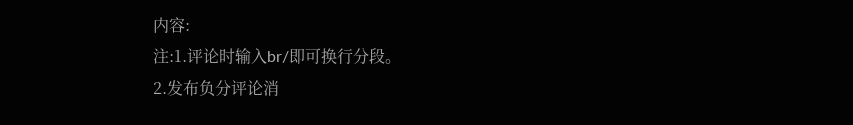内容:
注:1.评论时输入br/即可换行分段。
2.发布负分评论消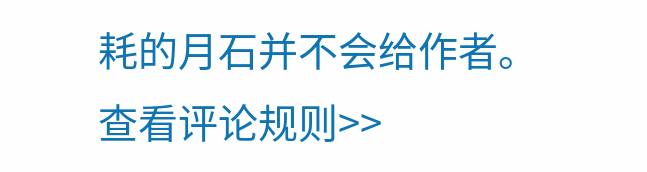耗的月石并不会给作者。
查看评论规则>>